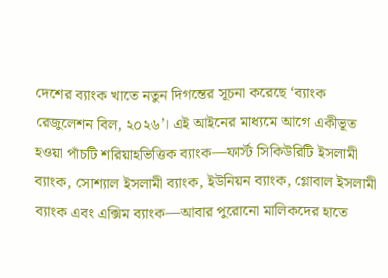দেশের ব্যাংক খাতে নতুন দিগন্তের সূচনা করেছে ‘ব্যাংক রেজুলেশন বিল, ২০২৬’। এই আইনের মাধ্যমে আগে একীভূত হওয়া পাঁচটি শরিয়াহভিত্তিক ব্যাংক—ফার্স্ট সিকিউরিটি ইসলামী ব্যাংক, সোশ্যাল ইসলামী ব্যাংক, ইউনিয়ন ব্যাংক, গ্লোবাল ইসলামী ব্যাংক এবং এক্সিম ব্যাংক—আবার পুরোনো মালিকদের হাতে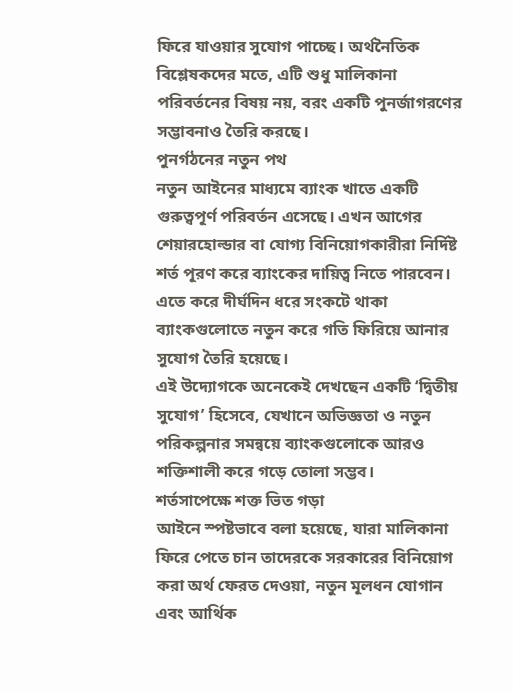ফিরে যাওয়ার সুযোগ পাচ্ছে। অর্থনৈতিক বিশ্লেষকদের মতে, এটি শুধু মালিকানা পরিবর্তনের বিষয় নয়, বরং একটি পুনর্জাগরণের সম্ভাবনাও তৈরি করছে।
পুনর্গঠনের নতুন পথ
নতুন আইনের মাধ্যমে ব্যাংক খাতে একটি গুরুত্বপূর্ণ পরিবর্তন এসেছে। এখন আগের শেয়ারহোল্ডার বা যোগ্য বিনিয়োগকারীরা নির্দিষ্ট শর্ত পূরণ করে ব্যাংকের দায়িত্ব নিতে পারবেন। এতে করে দীর্ঘদিন ধরে সংকটে থাকা ব্যাংকগুলোতে নতুন করে গতি ফিরিয়ে আনার সুযোগ তৈরি হয়েছে।
এই উদ্যোগকে অনেকেই দেখছেন একটি ‘দ্বিতীয় সুযোগ’ হিসেবে, যেখানে অভিজ্ঞতা ও নতুন পরিকল্পনার সমন্বয়ে ব্যাংকগুলোকে আরও শক্তিশালী করে গড়ে তোলা সম্ভব।
শর্তসাপেক্ষে শক্ত ভিত গড়া
আইনে স্পষ্টভাবে বলা হয়েছে, যারা মালিকানা ফিরে পেতে চান তাদেরকে সরকারের বিনিয়োগ করা অর্থ ফেরত দেওয়া, নতুন মূলধন যোগান এবং আর্থিক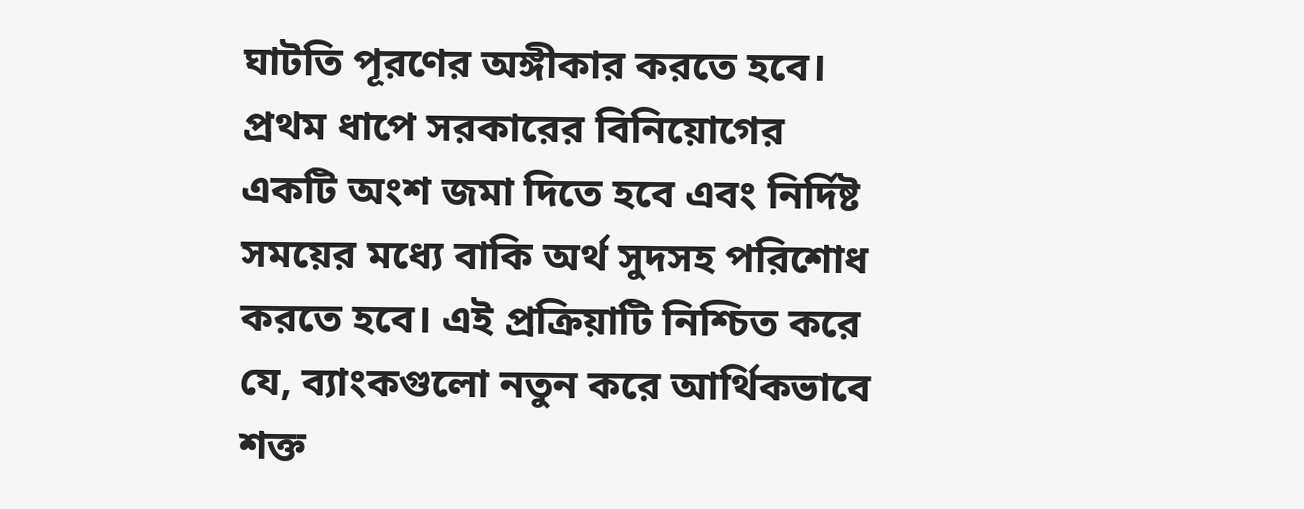ঘাটতি পূরণের অঙ্গীকার করতে হবে।
প্রথম ধাপে সরকারের বিনিয়োগের একটি অংশ জমা দিতে হবে এবং নির্দিষ্ট সময়ের মধ্যে বাকি অর্থ সুদসহ পরিশোধ করতে হবে। এই প্রক্রিয়াটি নিশ্চিত করে যে, ব্যাংকগুলো নতুন করে আর্থিকভাবে শক্ত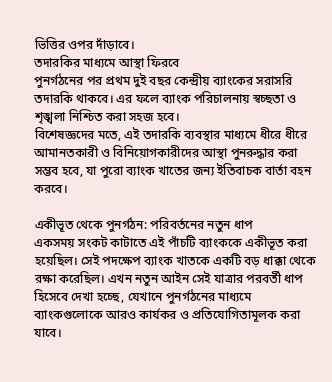ভিত্তির ওপর দাঁড়াবে।
তদারকির মাধ্যমে আস্থা ফিরবে
পুনর্গঠনের পর প্রথম দুই বছর কেন্দ্রীয় ব্যাংকের সরাসরি তদারকি থাকবে। এর ফলে ব্যাংক পরিচালনায় স্বচ্ছতা ও শৃঙ্খলা নিশ্চিত করা সহজ হবে।
বিশেষজ্ঞদের মতে, এই তদারকি ব্যবস্থার মাধ্যমে ধীরে ধীরে আমানতকারী ও বিনিয়োগকারীদের আস্থা পুনরুদ্ধার করা সম্ভব হবে, যা পুরো ব্যাংক খাতের জন্য ইতিবাচক বার্তা বহন করবে।

একীভূত থেকে পুনর্গঠন: পরিবর্তনের নতুন ধাপ
একসময় সংকট কাটাতে এই পাঁচটি ব্যাংককে একীভূত করা হয়েছিল। সেই পদক্ষেপ ব্যাংক খাতকে একটি বড় ধাক্কা থেকে রক্ষা করেছিল। এখন নতুন আইন সেই যাত্রার পরবর্তী ধাপ হিসেবে দেখা হচ্ছে, যেখানে পুনর্গঠনের মাধ্যমে ব্যাংকগুলোকে আরও কার্যকর ও প্রতিযোগিতামূলক করা যাবে।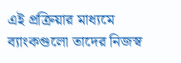এই প্রক্রিয়ার মাধ্যমে ব্যাংকগুলো তাদের নিজস্ব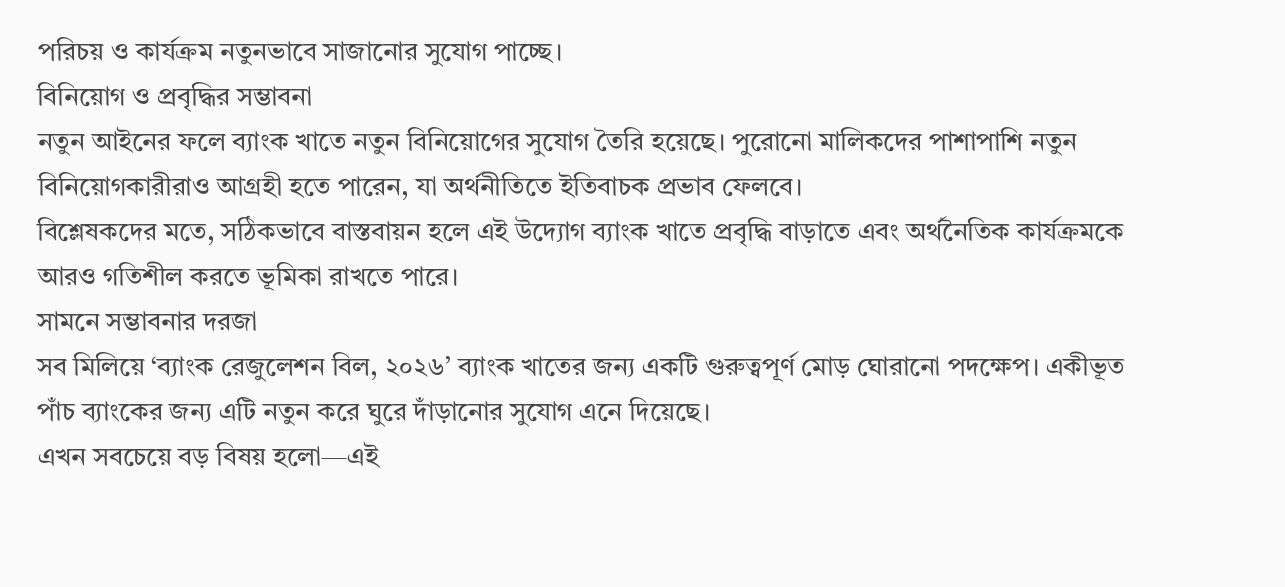পরিচয় ও কার্যক্রম নতুনভাবে সাজানোর সুযোগ পাচ্ছে।
বিনিয়োগ ও প্রবৃদ্ধির সম্ভাবনা
নতুন আইনের ফলে ব্যাংক খাতে নতুন বিনিয়োগের সুযোগ তৈরি হয়েছে। পুরোনো মালিকদের পাশাপাশি নতুন বিনিয়োগকারীরাও আগ্রহী হতে পারেন, যা অর্থনীতিতে ইতিবাচক প্রভাব ফেলবে।
বিশ্লেষকদের মতে, সঠিকভাবে বাস্তবায়ন হলে এই উদ্যোগ ব্যাংক খাতে প্রবৃদ্ধি বাড়াতে এবং অর্থনৈতিক কার্যক্রমকে আরও গতিশীল করতে ভূমিকা রাখতে পারে।
সামনে সম্ভাবনার দরজা
সব মিলিয়ে ‘ব্যাংক রেজুলেশন বিল, ২০২৬’ ব্যাংক খাতের জন্য একটি গুরুত্বপূর্ণ মোড় ঘোরানো পদক্ষেপ। একীভূত পাঁচ ব্যাংকের জন্য এটি নতুন করে ঘুরে দাঁড়ানোর সুযোগ এনে দিয়েছে।
এখন সবচেয়ে বড় বিষয় হলো—এই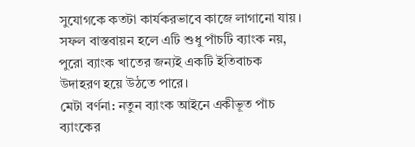সুযোগকে কতটা কার্যকরভাবে কাজে লাগানো যায়। সফল বাস্তবায়ন হলে এটি শুধু পাঁচটি ব্যাংক নয়, পুরো ব্যাংক খাতের জন্যই একটি ইতিবাচক উদাহরণ হয়ে উঠতে পারে।
মেটা বর্ণনা: নতুন ব্যাংক আইনে একীভূত পাঁচ ব্যাংকের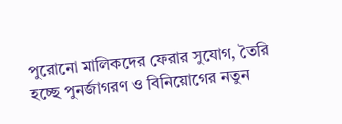পুরোনো মালিকদের ফেরার সুযোগ, তৈরি হচ্ছে পুনর্জাগরণ ও বিনিয়োগের নতুন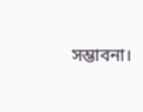সম্ভাবনা।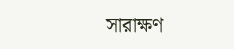সারাক্ষণ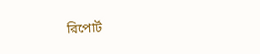রিপোর্ট